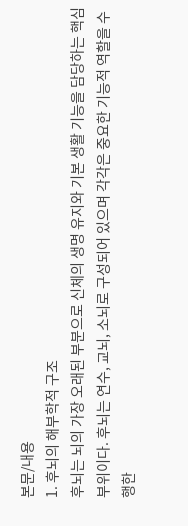본문/내용
1. 후뇌의 해부학적 구조
후뇌는 뇌의 가장 오래된 부분으로 신체의 생명 유지와 기본 생활 기능을 담당하는 핵심 부위이다. 후뇌는 연수, 교뇌, 소뇌로 구성되어 있으며 각각은 중요한 기능적 역할을 수행한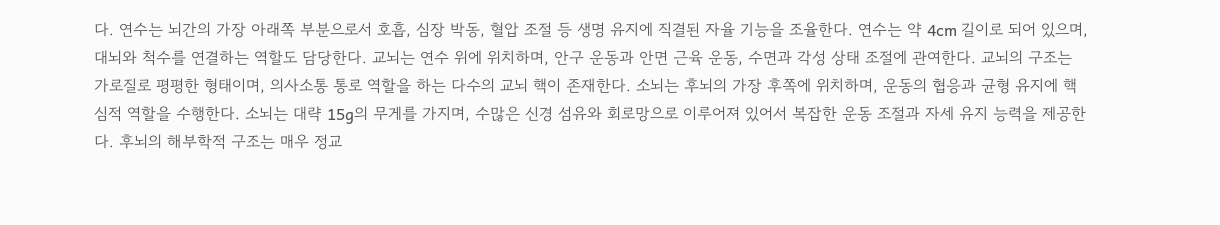다. 연수는 뇌간의 가장 아래쪽 부분으로서 호흡, 심장 박동, 혈압 조절 등 생명 유지에 직결된 자율 기능을 조율한다. 연수는 약 4cm 길이로 되어 있으며, 대뇌와 척수를 연결하는 역할도 담당한다. 교뇌는 연수 위에 위치하며, 안구 운동과 안면 근육 운동, 수면과 각성 상태 조절에 관여한다. 교뇌의 구조는 가로질로 평평한 형태이며, 의사소통 통로 역할을 하는 다수의 교뇌 핵이 존재한다. 소뇌는 후뇌의 가장 후쪽에 위치하며, 운동의 협응과 균형 유지에 핵심적 역할을 수행한다. 소뇌는 대략 15g의 무게를 가지며, 수많은 신경 섬유와 회로망으로 이루어져 있어서 복잡한 운동 조절과 자세 유지 능력을 제공한다. 후뇌의 해부학적 구조는 매우 정교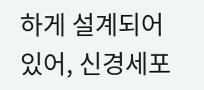하게 설계되어 있어, 신경세포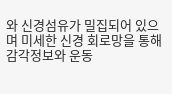와 신경섬유가 밀집되어 있으며 미세한 신경 회로망을 통해 감각정보와 운동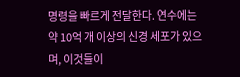명령을 빠르게 전달한다. 연수에는 약 10억 개 이상의 신경 세포가 있으며, 이것들이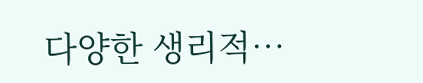다양한 생리적…